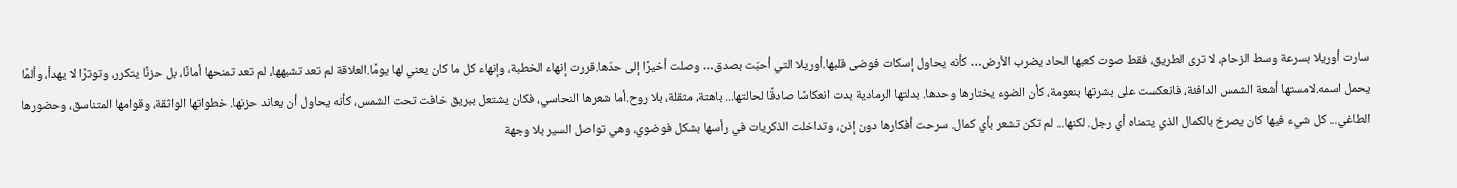سارت أوريلا بسرعة وسط الزحام، لا ترى الطريق، فقط صوت كعبها الحاد يضرب الأرض… كأنه يحاول إسكات فوضى قلبها.أوريلا التي أحبّت بصدق… وصلت أخيرًا إلى حدّها.قررت إنهاء الخطبة، وإنهاء كل ما كان يعني لها يومًا.العلاقة لم تعد تشبهها، لم تعد تمنحها أمانًا، بل حزنًا يتكرر، وتوترًا لا يهدأ، وألمًا يحمل اسمه.لامستها أشعة الشمس الدافئة، فانعكست على بشرتها بنعومة، كأن الضوء يختارها وحدها. بدلتها الرمادية بدت انعكاسًا صادقًا لحالتها... باهتة، مثقلة، بلا روح.أما شعرها النحاسي، فكان يشتعل ببريق خافت تحت الشمس، كأنه يحاول أن يعاند حزنها. خطواتها الواثقة، وقوامها المتناسق، وحضورها الطاغي... كل شيء فيها كان يصرخ بالكمال الذي يتمناه أي رجل. لكنها... لم تكن تشعر بأي كمال. سرحت أفكارها دون إذن، وتداخلت الذكريات في رأسها بشكل فوضوي، وهي تواصل السير بلا وجهة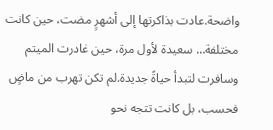واضحة.عادت بذاكرتها إلى أشهرٍ مضت، حين كانت مختلفة… سعيدة لأول مرة، حين غادرت الميتم وسافرت لتبدأ حياةً جديدة.لم تكن تهرب من ماضٍ فحسب، بل كانت تتجه نحو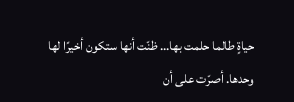حياةٍ طالما حلمت بها… ظنّت أنها ستكون أخيرًا لها وحدها. أصرّت على أن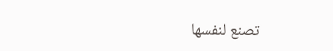تصنع لنفسها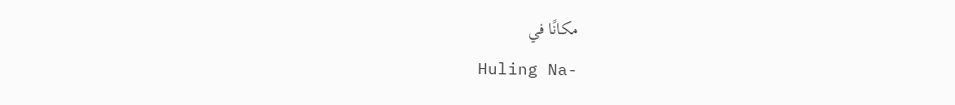مكانًا في
Huling Na-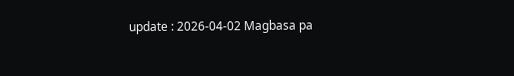update : 2026-04-02 Magbasa pa